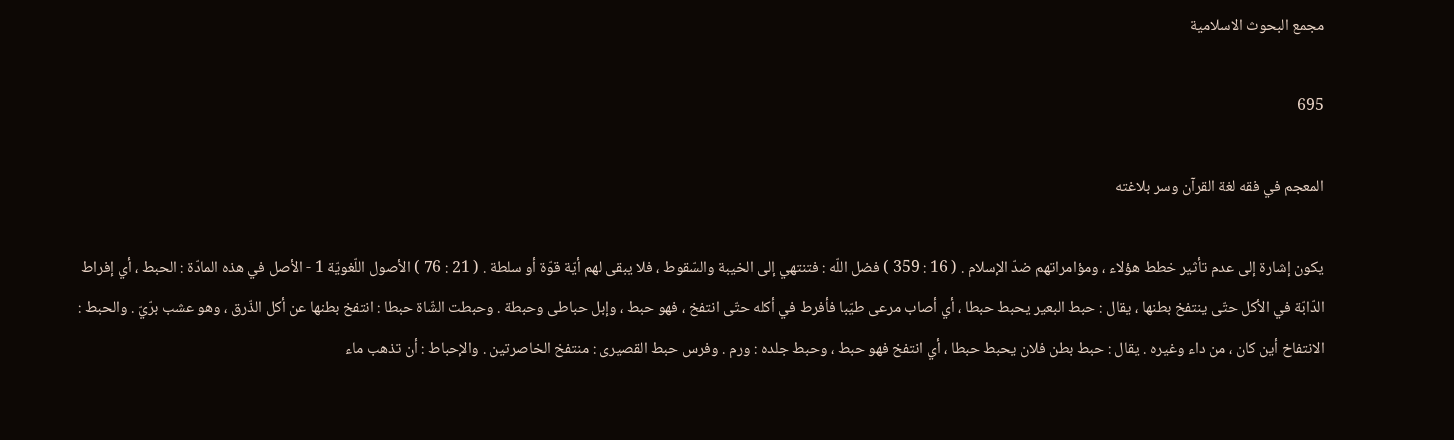مجمع البحوث الاسلامية

695

المعجم في فقه لغة القرآن وسر بلاغته

يكون إشارة إلى عدم تأثير خطط هؤلاء ، ومؤامراتهم ضدّ الإسلام . ( 16 : 359 ) فضل اللّه : فتنتهي إلى الخيبة والسّقوط ، فلا يبقى لهم أيّة قوّة أو سلطة . ( 21 : 76 ) الأصول اللّغويّة 1 - الأصل في هذه المادّة : الحبط ، أي إفراط الدّابّة في الأكل حتّى ينتفخ بطنها ، يقال : حبط البعير يحبط حبطا ، أي أصاب مرعى طيّبا فأفرط في أكله حتّى انتفخ ، فهو حبط ، وإبل حباطى وحبطة . وحبطت الشّاة حبطا : انتفخ بطنها عن أكل الذّرق ، وهو عشب برّيّ . والحبط : الانتفاخ أين كان ، من داء وغيره . يقال : حبط بطن فلان يحبط حبطا ، أي انتفخ فهو حبط ، وحبط جلده : ورم . وفرس حبط القصيرى : منتفخ الخاصرتين . والإحباط : أن تذهب ماء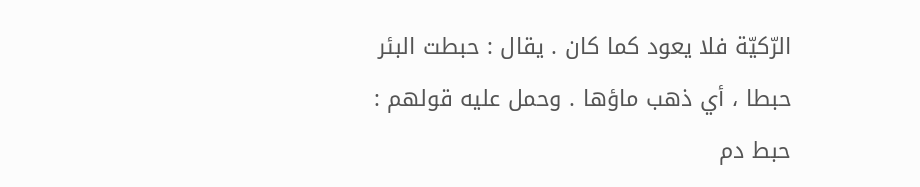الرّكيّة فلا يعود كما كان . يقال : حبطت البئر حبطا ، أي ذهب ماؤها . وحمل عليه قولهم : حبط دم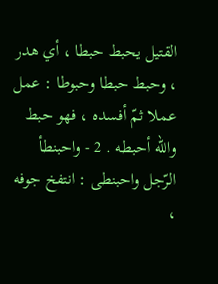القتيل يحبط حبطا ، أي هدر ، وحبط حبطا وحبوطا : عمل عملا ثمّ أفسده ، فهو حبط واللّه أحبطه . 2 - واحبنطأ الرّجل واحبنطى : انتفخ جوفه ،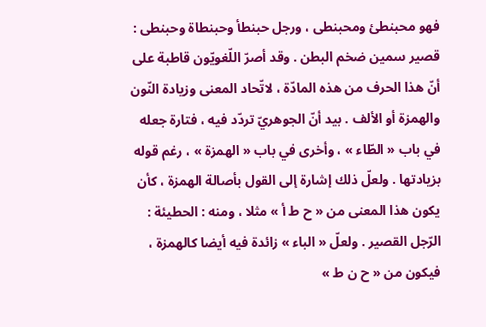فهو محبنطئ ومحبنطى ، ورجل حبنطأ وحبنطاة وحبنطى : قصير سمين ضخم البطن . وقد أصرّ اللّغويّون قاطبة على أنّ هذا الحرف من هذه المادّة ، لاتّحاد المعنى وزيادة النّون والهمزة أو الألف . بيد أنّ الجوهريّ تردّد فيه ، فتارة جعله في باب « الطّاء » ، وأخرى في باب « الهمزة » ، رغم قوله بزيادتها . ولعلّ ذلك إشارة إلى القول بأصالة الهمزة ، كأن يكون هذا المعنى من « ح ط أ » مثلا ، ومنه : الحطيئة : الرّجل القصير . ولعلّ « الباء » زائدة فيه أيضا كالهمزة ، فيكون من « ح ن ط »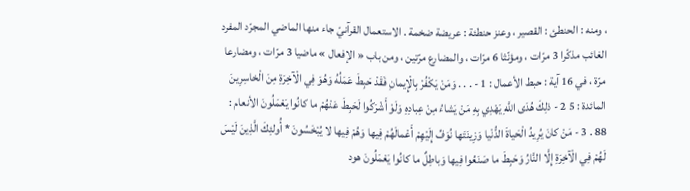، ومنه : الحنطئ : القصير ، وعنز حنطئة : عريضة ضخمة . الاستعمال القرآنيّ جاء منها الماضي المجرّد المفرد الغائب مذكّرا 3 مرّات ، ومؤنّثا 6 مرّات ، والمضارع مرّتين ، ومن باب « الإفعال » ماضيا 3 مرّات ، ومضارعا مرّة ، في 16 آية : حبط الأعمال : 1 - . . . وَمَنْ يَكْفُرْ بِالْإِيمانِ فَقَدْ حَبِطَ عَمَلُهُ وَهُوَ فِي الْآخِرَةِ مِنَ الْخاسِرِينَ المائدة : 5 2 - ذلِكَ هُدَى اللَّهِ يَهْدِي بِهِ مَنْ يَشاءُ مِنْ عِبادِهِ وَلَوْ أَشْرَكُوا لَحَبِطَ عَنْهُمْ ما كانُوا يَعْمَلُونَ الأنعام : 88 . 3 - مَنْ كانَ يُرِيدُ الْحَياةَ الدُّنْيا وَزِينَتَها نُوَفِّ إِلَيْهِمْ أَعْمالَهُمْ فِيها وَهُمْ فِيها لا يُبْخَسُونَ * أُولئِكَ الَّذِينَ لَيْسَ لَهُمْ فِي الْآخِرَةِ إِلَّا النَّارُ وَحَبِطَ ما صَنَعُوا فِيها وَباطِلٌ ما كانُوا يَعْمَلُونَ هود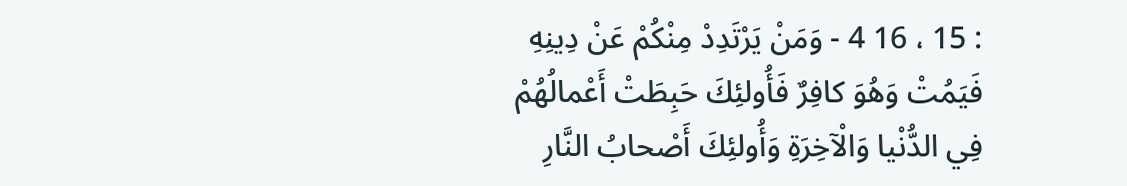: 15 ، 16 4 - وَمَنْ يَرْتَدِدْ مِنْكُمْ عَنْ دِينِهِ فَيَمُتْ وَهُوَ كافِرٌ فَأُولئِكَ حَبِطَتْ أَعْمالُهُمْ فِي الدُّنْيا وَالْآخِرَةِ وَأُولئِكَ أَصْحابُ النَّارِ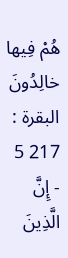هُمْ فِيها خالِدُونَ البقرة : 217 5 - إِنَّ الَّذِينَ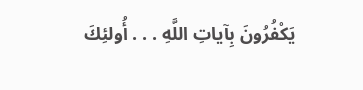يَكْفُرُونَ بِآياتِ اللَّهِ . . . أُولئِكَ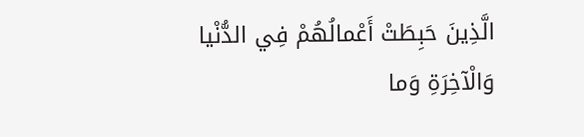الَّذِينَ حَبِطَتْ أَعْمالُهُمْ فِي الدُّنْيا وَالْآخِرَةِ وَما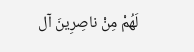لَهُمْ مِنْ ناصِرِينَ آل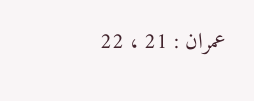عمران : 21 ، 22